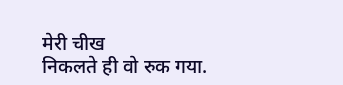मेरी चीख
निकलते ही वो रुक गया.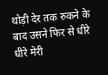थोड़ी देर तक रुकने के बाद उसने फिर से धीरे धीरे मेरी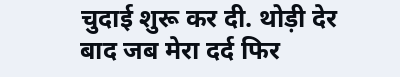चुदाई शुरू कर दी. थोड़ी देर
बाद जब मेरा दर्द फिर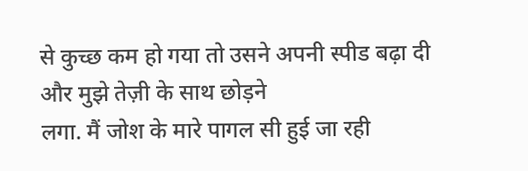से कुच्छ कम हो गया तो उसने अपनी स्पीड बढ़ा दी और मुझे तेज़ी के साथ छोड़ने
लगा. मैं जोश के मारे पागल सी हुई जा रही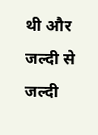थी और जल्दी से जल्दी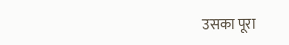उसका पूरा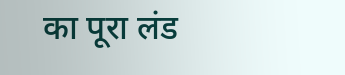का पूरा लंड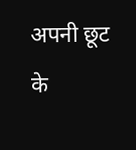अपनी छूट के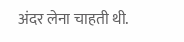अंदर लेना चाहती थी.